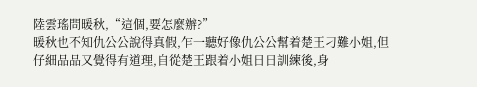陸雲瑤問暖秋,“這個,要怎麼辦?”
暖秋也不知仇公公說得真假,乍一聽好像仇公公幫着楚王刁難小姐,但仔細品品又覺得有道理,自從楚王跟着小姐日日訓練後,身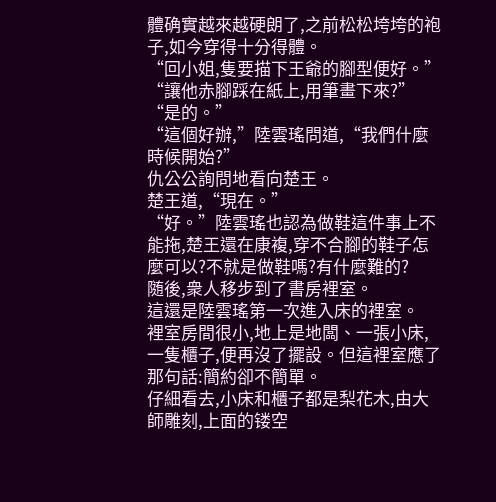體确實越來越硬朗了,之前松松垮垮的袍子,如今穿得十分得體。
“回小姐,隻要描下王爺的腳型便好。”
“讓他赤腳踩在紙上,用筆畫下來?”
“是的。”
“這個好辦,”陸雲瑤問道,“我們什麼時候開始?”
仇公公詢問地看向楚王。
楚王道,“現在。”
“好。”陸雲瑤也認為做鞋這件事上不能拖,楚王還在康複,穿不合腳的鞋子怎麼可以?不就是做鞋嗎?有什麼難的?
随後,衆人移步到了書房裡室。
這還是陸雲瑤第一次進入床的裡室。
裡室房間很小,地上是地闆、一張小床,一隻櫃子,便再沒了擺設。但這裡室應了那句話:簡約卻不簡單。
仔細看去,小床和櫃子都是梨花木,由大師雕刻,上面的镂空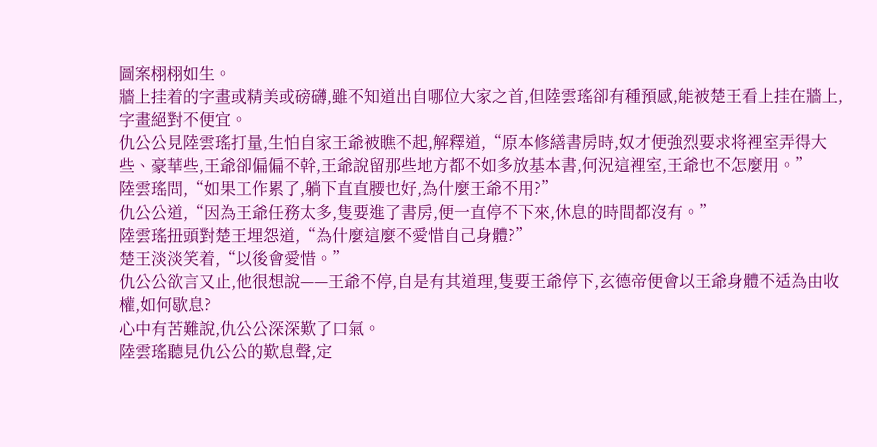圖案栩栩如生。
牆上挂着的字畫或精美或磅礴,雖不知道出自哪位大家之首,但陸雲瑤卻有種預感,能被楚王看上挂在牆上,字畫絕對不便宜。
仇公公見陸雲瑤打量,生怕自家王爺被瞧不起,解釋道,“原本修繕書房時,奴才便強烈要求将裡室弄得大些、豪華些,王爺卻偏偏不幹,王爺說留那些地方都不如多放基本書,何況這裡室,王爺也不怎麼用。”
陸雲瑤問,“如果工作累了,躺下直直腰也好,為什麼王爺不用?”
仇公公道,“因為王爺任務太多,隻要進了書房,便一直停不下來,休息的時間都沒有。”
陸雲瑤扭頭對楚王埋怨道,“為什麼這麼不愛惜自己身體?”
楚王淡淡笑着,“以後會愛惜。”
仇公公欲言又止,他很想說——王爺不停,自是有其道理,隻要王爺停下,玄德帝便會以王爺身體不适為由收權,如何歇息?
心中有苦難說,仇公公深深歎了口氣。
陸雲瑤聽見仇公公的歎息聲,定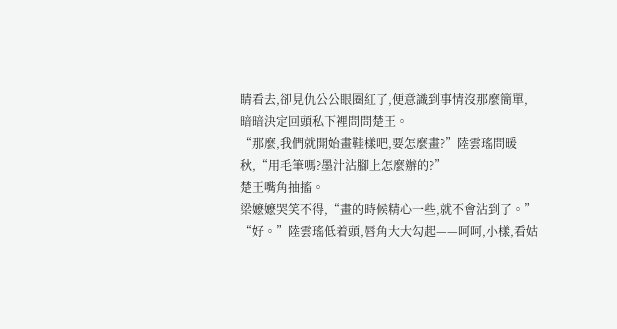睛看去,卻見仇公公眼圈紅了,便意識到事情沒那麼簡單,暗暗決定回頭私下裡問問楚王。
“那麼,我們就開始畫鞋樣吧,要怎麼畫?”陸雲瑤問暖秋,“用毛筆嗎?墨汁沾腳上怎麼辦的?”
楚王嘴角抽搐。
梁嬷嬷哭笑不得,“畫的時候精心一些,就不會沾到了。”
“好。”陸雲瑤低着頭,唇角大大勾起——呵呵,小樣,看姑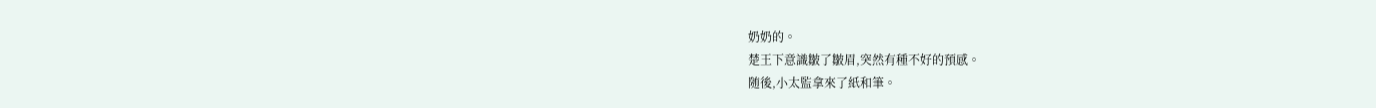奶奶的。
楚王下意識皺了皺眉,突然有種不好的預感。
随後,小太監拿來了紙和筆。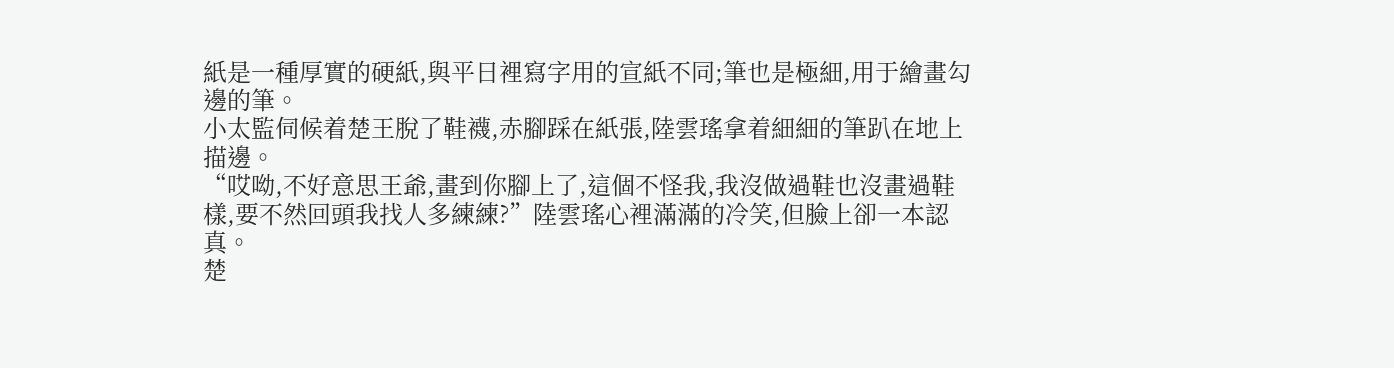紙是一種厚實的硬紙,與平日裡寫字用的宣紙不同;筆也是極細,用于繪畫勾邊的筆。
小太監伺候着楚王脫了鞋襪,赤腳踩在紙張,陸雲瑤拿着細細的筆趴在地上描邊。
“哎呦,不好意思王爺,畫到你腳上了,這個不怪我,我沒做過鞋也沒畫過鞋樣,要不然回頭我找人多練練?”陸雲瑤心裡滿滿的冷笑,但臉上卻一本認真。
楚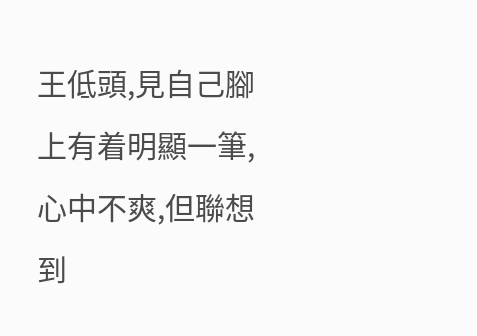王低頭,見自己腳上有着明顯一筆,心中不爽,但聯想到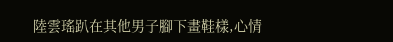陸雲瑤趴在其他男子腳下畫鞋樣,心情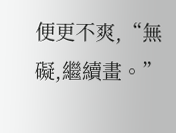便更不爽,“無礙,繼續畫。”